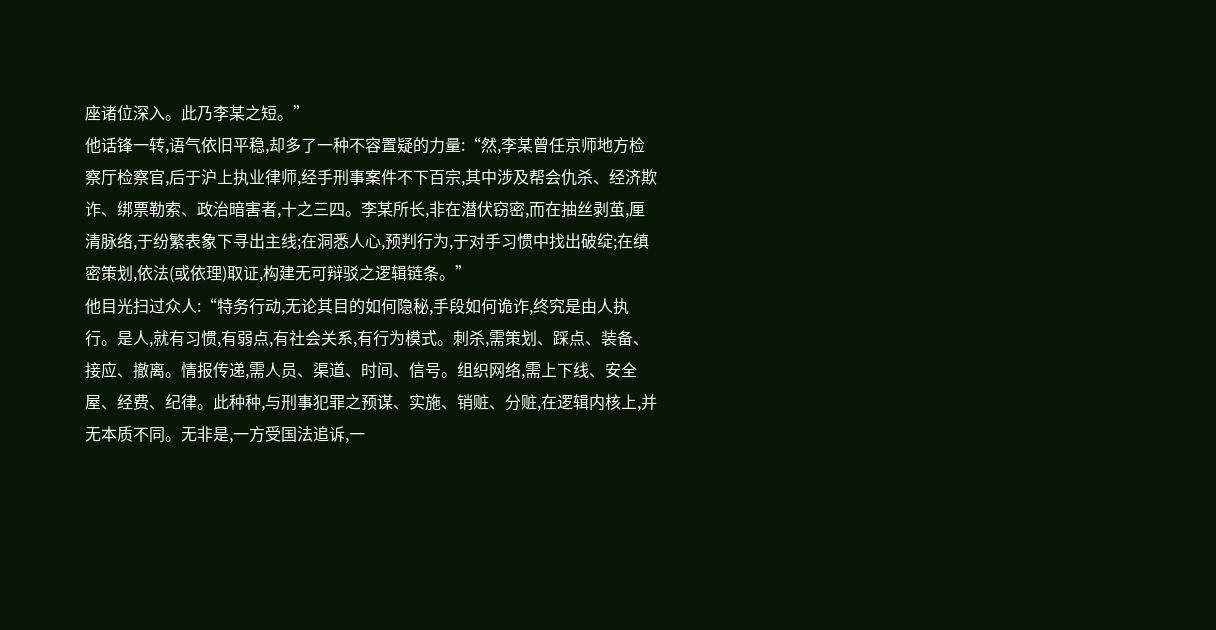座诸位深入。此乃李某之短。”
他话锋一转,语气依旧平稳,却多了一种不容置疑的力量:“然,李某曾任京师地方检察厅检察官,后于沪上执业律师,经手刑事案件不下百宗,其中涉及帮会仇杀、经济欺诈、绑票勒索、政治暗害者,十之三四。李某所长,非在潜伏窃密,而在抽丝剥茧,厘清脉络,于纷繁表象下寻出主线;在洞悉人心,预判行为,于对手习惯中找出破绽;在缜密策划,依法(或依理)取证,构建无可辩驳之逻辑链条。”
他目光扫过众人:“特务行动,无论其目的如何隐秘,手段如何诡诈,终究是由人执行。是人,就有习惯,有弱点,有社会关系,有行为模式。刺杀,需策划、踩点、装备、接应、撤离。情报传递,需人员、渠道、时间、信号。组织网络,需上下线、安全屋、经费、纪律。此种种,与刑事犯罪之预谋、实施、销赃、分赃,在逻辑内核上,并无本质不同。无非是,一方受国法追诉,一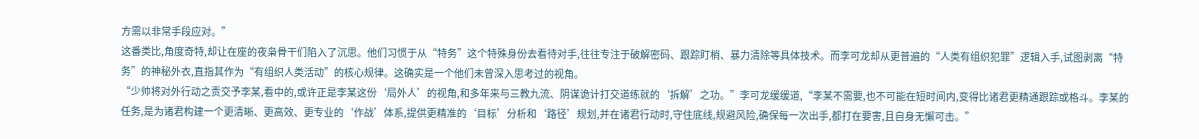方需以非常手段应对。”
这番类比,角度奇特,却让在座的夜枭骨干们陷入了沉思。他们习惯于从“特务”这个特殊身份去看待对手,往往专注于破解密码、跟踪盯梢、暴力清除等具体技术。而李可龙却从更普遍的“人类有组织犯罪”逻辑入手,试图剥离“特务”的神秘外衣,直指其作为“有组织人类活动”的核心规律。这确实是一个他们未曾深入思考过的视角。
“少帅将对外行动之责交予李某,看中的,或许正是李某这份‘局外人’的视角,和多年来与三教九流、阴谋诡计打交道练就的‘拆解’之功。”李可龙缓缓道,“李某不需要,也不可能在短时间内,变得比诸君更精通跟踪或格斗。李某的任务,是为诸君构建一个更清晰、更高效、更专业的‘作战’体系,提供更精准的‘目标’分析和‘路径’规划,并在诸君行动时,守住底线,规避风险,确保每一次出手,都打在要害,且自身无懈可击。”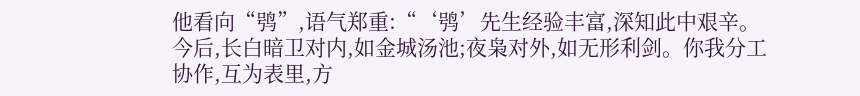他看向“鸮”,语气郑重:“‘鸮’先生经验丰富,深知此中艰辛。今后,长白暗卫对内,如金城汤池;夜枭对外,如无形利剑。你我分工协作,互为表里,方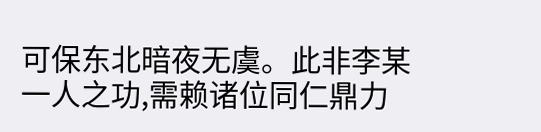可保东北暗夜无虞。此非李某一人之功,需赖诸位同仁鼎力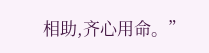相助,齐心用命。”